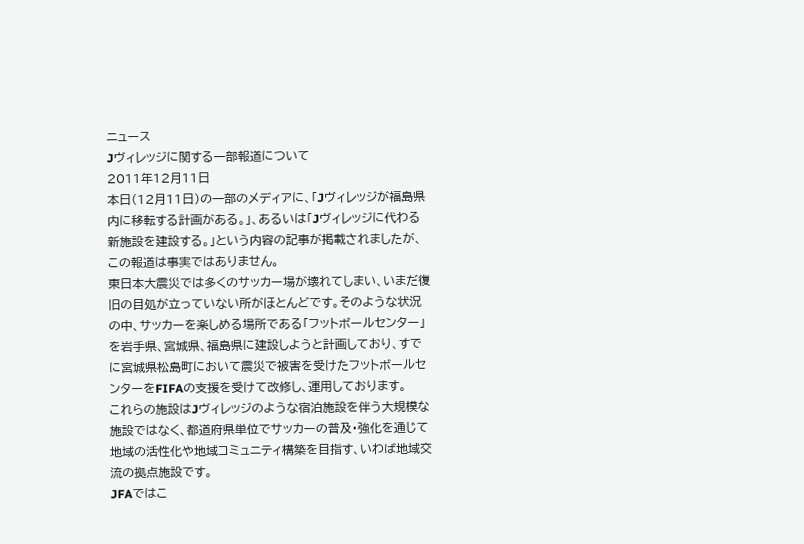ニュース
Jヴィレッジに関する一部報道について
2011年12月11日
本日(12月11日)の一部のメディアに、「Jヴィレッジが福島県内に移転する計画がある。」、あるいは「Jヴィレッジに代わる新施設を建設する。」という内容の記事が掲載されましたが、この報道は事実ではありません。
東日本大震災では多くのサッカー場が壊れてしまい、いまだ復旧の目処が立っていない所がほとんどです。そのような状況の中、サッカーを楽しめる場所である「フットボールセンター」を岩手県、宮城県、福島県に建設しようと計画しており、すでに宮城県松島町において震災で被害を受けたフットボールセンターをFIFAの支援を受けて改修し、運用しております。
これらの施設はJヴィレッジのような宿泊施設を伴う大規模な施設ではなく、都道府県単位でサッカーの普及・強化を通じて地域の活性化や地域コミュニティ構築を目指す、いわば地域交流の拠点施設です。
JFAではこ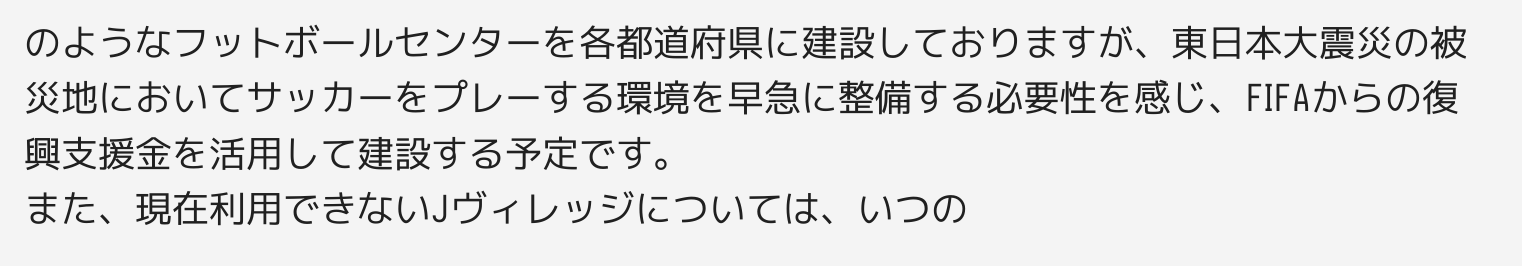のようなフットボールセンターを各都道府県に建設しておりますが、東日本大震災の被災地においてサッカーをプレーする環境を早急に整備する必要性を感じ、FIFAからの復興支援金を活用して建設する予定です。
また、現在利用できないJヴィレッジについては、いつの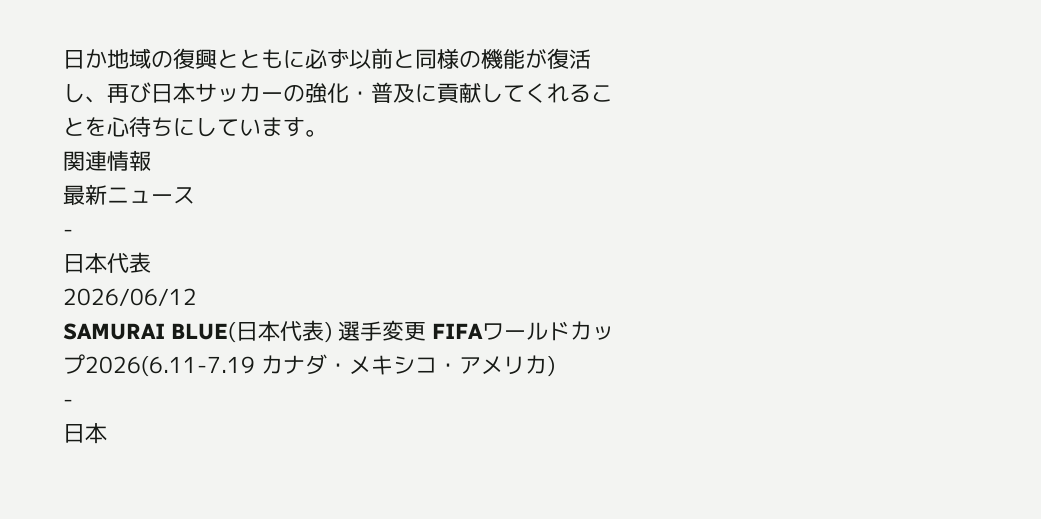日か地域の復興とともに必ず以前と同様の機能が復活し、再び日本サッカーの強化・普及に貢献してくれることを心待ちにしています。
関連情報
最新ニュース
-
日本代表
2026/06/12
SAMURAI BLUE(日本代表) 選手変更 FIFAワールドカップ2026(6.11-7.19 カナダ・メキシコ・アメリカ)
-
日本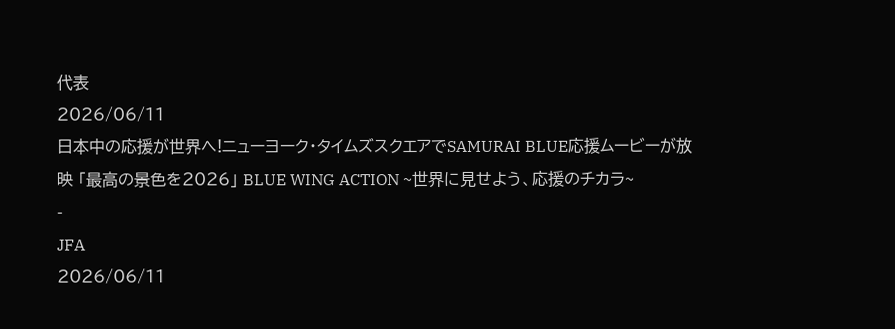代表
2026/06/11
日本中の応援が世界へ!ニューヨーク・タイムズスクエアでSAMURAI BLUE応援ムービーが放映 「最高の景色を2026」 BLUE WING ACTION ~世界に見せよう、応援のチカラ~
-
JFA
2026/06/11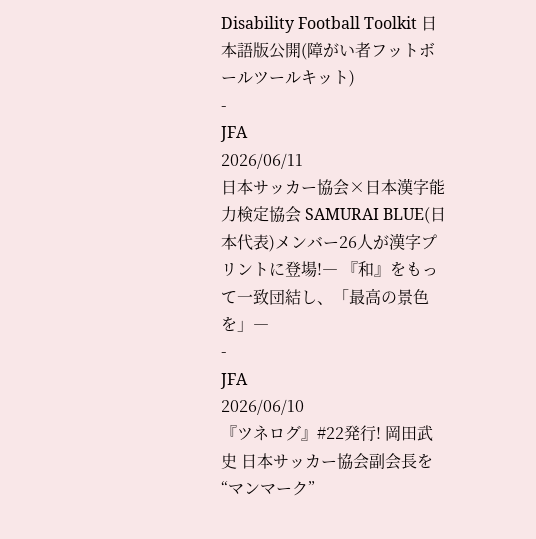Disability Football Toolkit 日本語版公開(障がい者フットボールツールキット)
-
JFA
2026/06/11
日本サッカー協会×日本漢字能力検定協会 SAMURAI BLUE(日本代表)メンバー26人が漢字プリントに登場!― 『和』をもって一致団結し、「最高の景色を」―
-
JFA
2026/06/10
『ツネログ』#22発行! 岡田武史 日本サッカー協会副会長を“マンマーク”